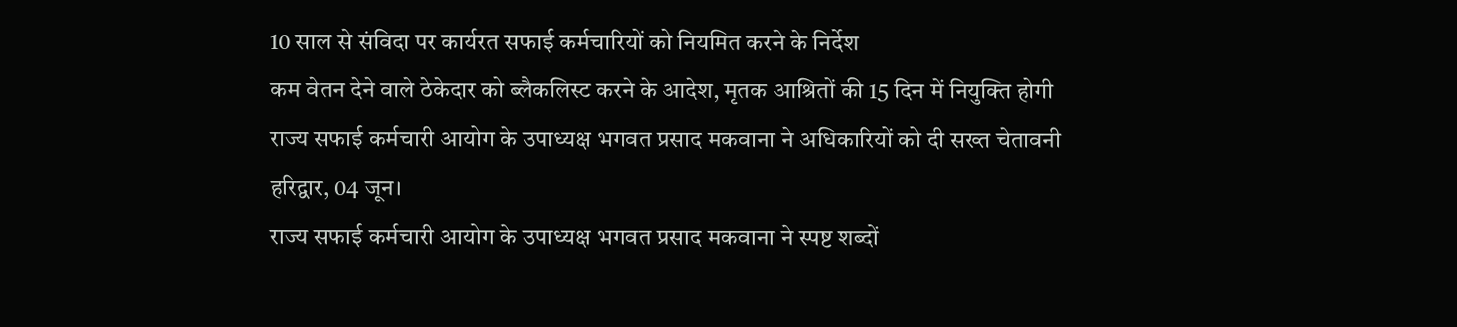10 साल से संविदा पर कार्यरत सफाई कर्मचारियों को नियमित करने के निर्देश
कम वेतन देने वाले ठेकेदार को ब्लैकलिस्ट करने के आदेश, मृतक आश्रितों की 15 दिन में नियुक्ति होगी
राज्य सफाई कर्मचारी आयोग के उपाध्यक्ष भगवत प्रसाद मकवाना ने अधिकारियों को दी सख्त चेतावनी
हरिद्वार, 04 जून।
राज्य सफाई कर्मचारी आयोग के उपाध्यक्ष भगवत प्रसाद मकवाना ने स्पष्ट शब्दों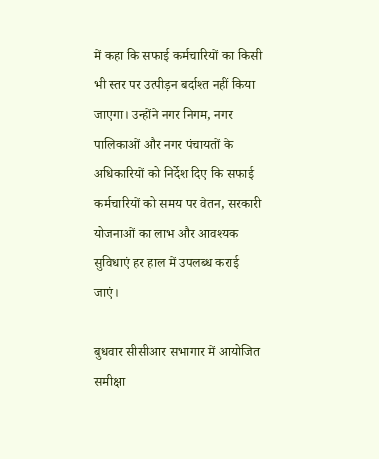में कहा कि सफाई कर्मचारियों का किसी भी स्तर पर उत्पीड़न बर्दाश्त नहीं किया जाएगा। उन्होंने नगर निगम, नगर पालिकाओं और नगर पंचायतों के अधिकारियों को निर्देश दिए कि सफाई कर्मचारियों को समय पर वेतन, सरकारी योजनाओं का लाभ और आवश्यक सुविधाएं हर हाल में उपलब्ध कराई जाएं।

बुधवार सीसीआर सभागार में आयोजित समीक्षा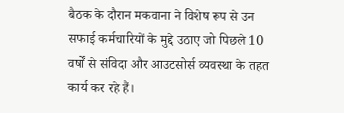बैठक के दौरान मकवाना ने विशेष रूप से उन सफाई कर्मचारियों के मुद्दे उठाए जो पिछले 10 वर्षों से संविदा और आउटसोर्स व्यवस्था के तहत कार्य कर रहे हैं।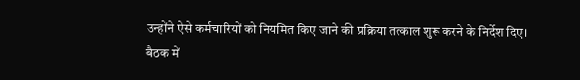उन्होंने ऐसे कर्मचारियों को नियमित किए जाने की प्रक्रिया तत्काल शुरू करने के निर्देश दिए।
बैठक में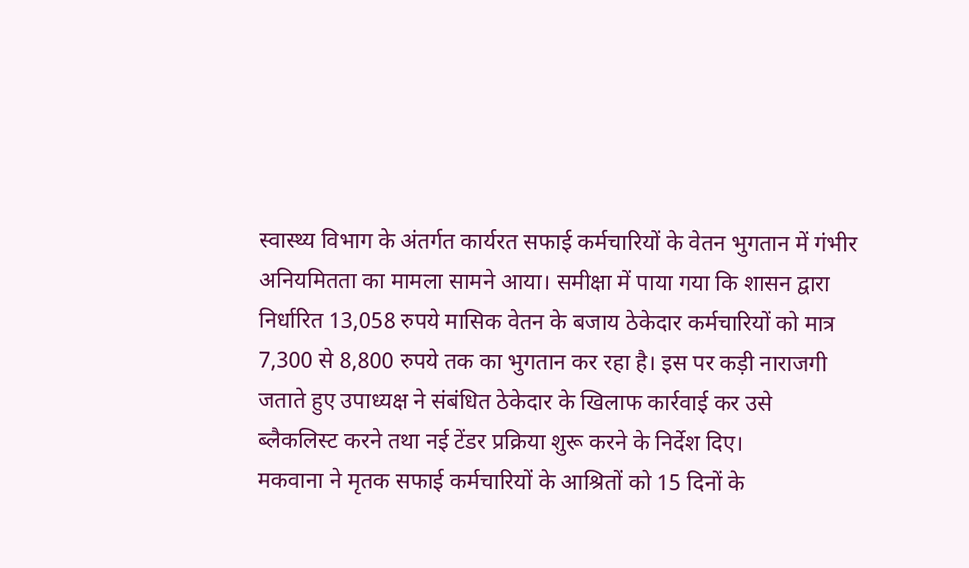स्वास्थ्य विभाग के अंतर्गत कार्यरत सफाई कर्मचारियों के वेतन भुगतान में गंभीर अनियमितता का मामला सामने आया। समीक्षा में पाया गया कि शासन द्वारा निर्धारित 13,058 रुपये मासिक वेतन के बजाय ठेकेदार कर्मचारियों को मात्र 7,300 से 8,800 रुपये तक का भुगतान कर रहा है। इस पर कड़ी नाराजगी जताते हुए उपाध्यक्ष ने संबंधित ठेकेदार के खिलाफ कार्रवाई कर उसे ब्लैकलिस्ट करने तथा नई टेंडर प्रक्रिया शुरू करने के निर्देश दिए।
मकवाना ने मृतक सफाई कर्मचारियों के आश्रितों को 15 दिनों के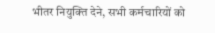भीतर नियुक्ति देने, सभी कर्मचारियों को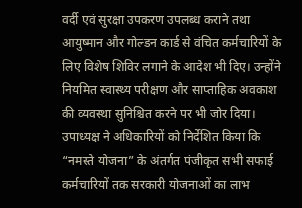वर्दी एवं सुरक्षा उपकरण उपलब्ध कराने तथा आयुष्मान और गोल्डन कार्ड से वंचित कर्मचारियों के लिए विशेष शिविर लगाने के आदेश भी दिए। उन्होंने नियमित स्वास्थ्य परीक्षण और साप्ताहिक अवकाश की व्यवस्था सुनिश्चित करने पर भी जोर दिया।
उपाध्यक्ष ने अधिकारियों को निर्देशित किया कि “नमस्ते योजना” के अंतर्गत पंजीकृत सभी सफाई कर्मचारियों तक सरकारी योजनाओं का लाभ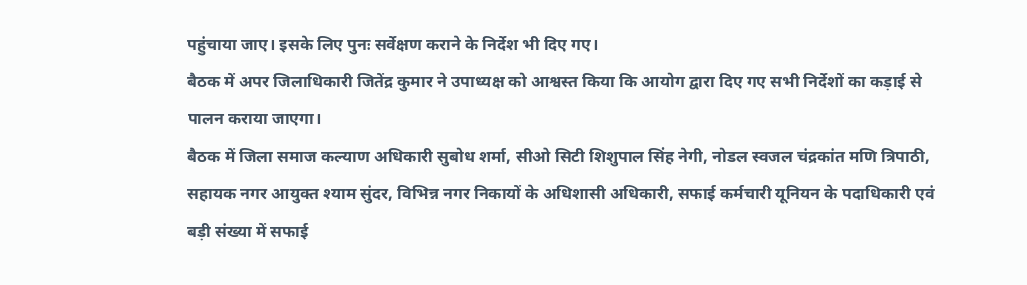पहुंचाया जाए। इसके लिए पुनः सर्वेक्षण कराने के निर्देश भी दिए गए।
बैठक में अपर जिलाधिकारी जितेंद्र कुमार ने उपाध्यक्ष को आश्वस्त किया कि आयोग द्वारा दिए गए सभी निर्देशों का कड़ाई से पालन कराया जाएगा।
बैठक में जिला समाज कल्याण अधिकारी सुबोध शर्मा, सीओ सिटी शिशुपाल सिंह नेगी, नोडल स्वजल चंद्रकांत मणि त्रिपाठी, सहायक नगर आयुक्त श्याम सुंदर, विभिन्न नगर निकायों के अधिशासी अधिकारी, सफाई कर्मचारी यूनियन के पदाधिकारी एवं बड़ी संख्या में सफाई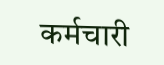कर्मचारी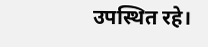उपस्थित रहे।